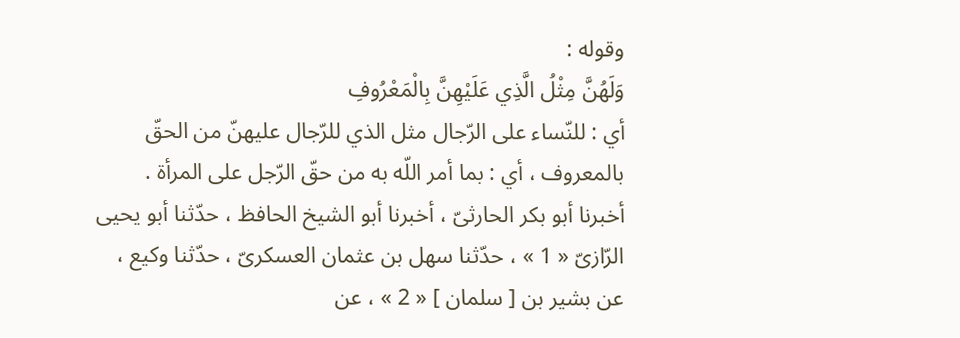وقوله :
وَلَهُنَّ مِثْلُ الَّذِي عَلَيْهِنَّ بِالْمَعْرُوفِ
أي : للنّساء على الرّجال مثل الذي للرّجال عليهنّ من الحقّ بالمعروف ، أي : بما أمر اللّه به من حقّ الرّجل على المرأة .
أخبرنا أبو بكر الحارثىّ ، أخبرنا أبو الشيخ الحافظ ، حدّثنا أبو يحيى الرّازىّ « 1 » ، حدّثنا سهل بن عثمان العسكرىّ ، حدّثنا وكيع ، عن بشير بن [ سلمان ] « 2 » ، عن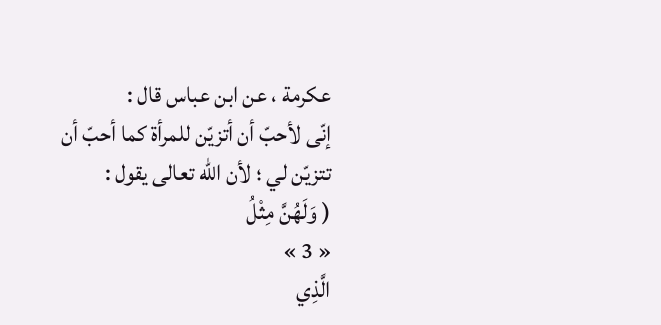عكرمة ، عن ابن عباس قال :
إنّى لأحبّ أن أتزيّن للمرأة كما أحبّ أن تتزيّن لي ؛ لأن اللّه تعالى يقول :
( وَلَهُنَّ مِثْلُ
« 3 »
الَّذِي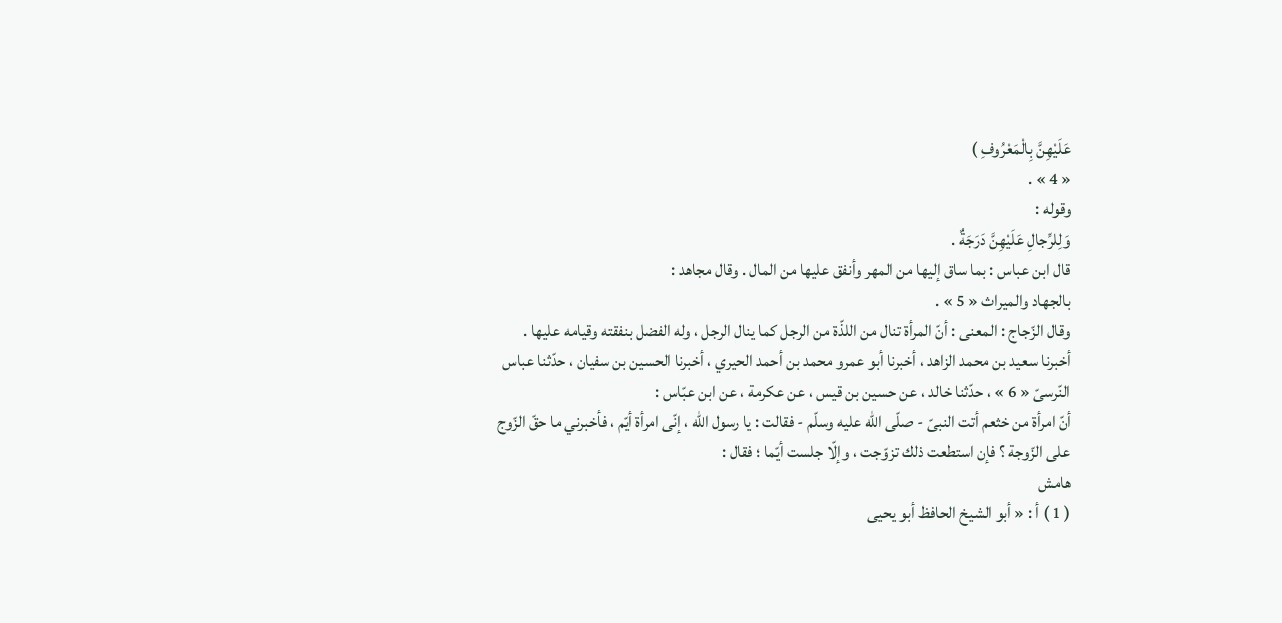عَلَيْهِنَّ بِالْمَعْرُوفِ )
« 4 » .
وقوله :
وَلِلرِّجالِ عَلَيْهِنَّ دَرَجَةٌ .
قال ابن عباس : بما ساق إليها من المهر وأنفق عليها من المال . وقال مجاهد :
بالجهاد والميراث « 5 » .
وقال الزّجاج : المعنى : أنّ المرأة تنال من اللذّة من الرجل كما ينال الرجل ، وله الفضل بنفقته وقيامه عليها .
أخبرنا سعيد بن محمد الزاهد ، أخبرنا أبو عمرو محمد بن أحمد الحيري ، أخبرنا الحسين بن سفيان ، حدّثنا عباس النّرسىّ « 6 » ، حدّثنا خالد ، عن حسين بن قيس ، عن عكرمة ، عن ابن عبّاس :
أنّ امرأة من خثعم أتت النبىّ - صلّى اللّه عليه وسلّم - فقالت : يا رسول اللّه ، إنّى امرأة أيّم ، فأخبرني ما حقّ الزّوج على الزّوجة ؟ فإن استطعت ذلك تزوّجت ، وإلّا جلست أيّما ؛ فقال :
هامش
( 1 ) أ : « أبو الشيخ الحافظ أبو يحيى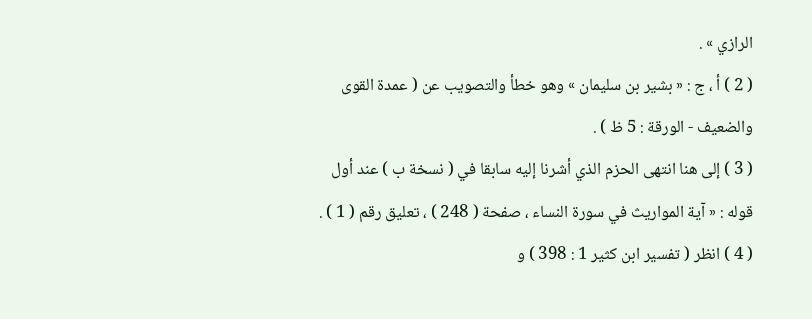الرازي » .
( 2 ) أ ، ج : « بشير بن سليمان » وهو خطأ والتصويب عن ( عمدة القوى والضعيف - الورقة : 5 ظ ) .
( 3 ) إلى هنا انتهى الحزم الذي أشرنا إليه سابقا في ( نسخة ب ) عند أول قوله : « آية المواريث في سورة النساء ، صفحة ( 248 ) ، تعليق رقم ( 1 ) .
( 4 ) انظر ( تفسير ابن كثير 1 : 398 ) و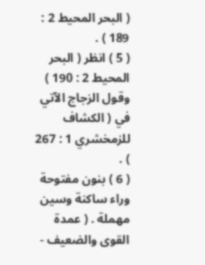( البحر المحيط 2 : 189 ) .
( 5 ) انظر ( البحر المحيط 2 : 190 ) وقول الزجاج الآتي في ( الكشاف للزمخشري 1 : 267 ) .
( 6 ) بنون مفتوحة وراء ساكنة وسين مهملة . ( عمدة القوى والضعيف -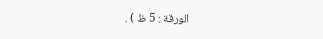الورقة : 5 ظ ) .